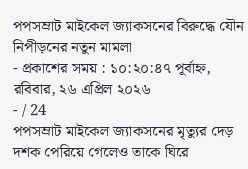পপসম্রাট মাইকেল জ্যাকসনের বিরুদ্ধে যৌন নিপীড়নের নতুন মামলা
- প্রকাশের সময় : ১০:২০:৪৭ পূর্বাহ্ন, রবিবার, ২৬ এপ্রিল ২০২৬
- / 24
পপসম্রাট মাইকেল জ্যাকসনের মৃত্যুর দেড় দশক পেরিয়ে গেলেও তাকে ঘিরে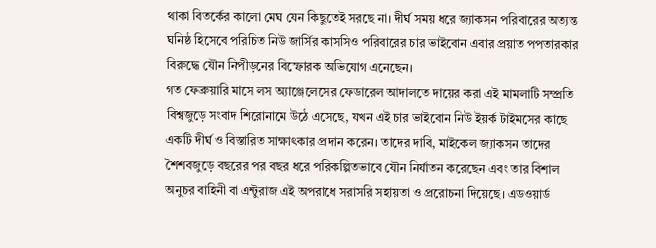থাকা বিতর্কের কালো মেঘ যেন কিছুতেই সরছে না। দীর্ঘ সময় ধরে জ্যাকসন পরিবারের অত্যন্ত ঘনিষ্ঠ হিসেবে পরিচিত নিউ জার্সির কাসসিও পরিবারের চার ভাইবোন এবার প্রয়াত পপতারকার বিরুদ্ধে যৌন নিপীড়নের বিস্ফোরক অভিযোগ এনেছেন।
গত ফেব্রুয়ারি মাসে লস অ্যাঞ্জেলেসের ফেডারেল আদালতে দায়ের করা এই মামলাটি সম্প্রতি বিশ্বজুড়ে সংবাদ শিরোনামে উঠে এসেছে, যখন এই চার ভাইবোন নিউ ইয়র্ক টাইমসের কাছে একটি দীর্ঘ ও বিস্তারিত সাক্ষাৎকার প্রদান করেন। তাদের দাবি, মাইকেল জ্যাকসন তাদের শৈশবজুড়ে বছরের পর বছর ধরে পরিকল্পিতভাবে যৌন নির্যাতন করেছেন এবং তার বিশাল অনুচর বাহিনী বা এন্টুরাজ এই অপরাধে সরাসরি সহায়তা ও প্ররোচনা দিয়েছে। এডওয়ার্ড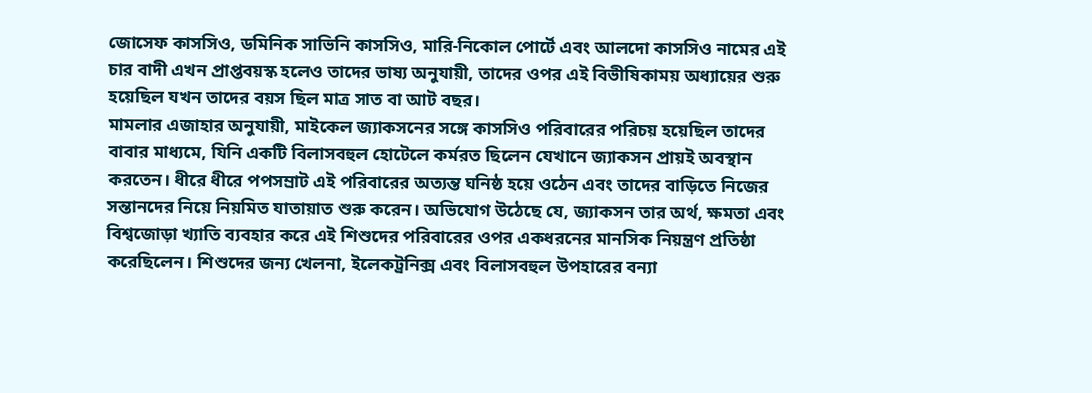জোসেফ কাসসিও, ডমিনিক সাভিনি কাসসিও, মারি-নিকোল পোর্টে এবং আলদো কাসসিও নামের এই চার বাদী এখন প্রাপ্তবয়স্ক হলেও তাদের ভাষ্য অনুযায়ী, তাদের ওপর এই বিভীষিকাময় অধ্যায়ের শুরু হয়েছিল যখন তাদের বয়স ছিল মাত্র সাত বা আট বছর।
মামলার এজাহার অনুযায়ী, মাইকেল জ্যাকসনের সঙ্গে কাসসিও পরিবারের পরিচয় হয়েছিল তাদের বাবার মাধ্যমে, যিনি একটি বিলাসবহুল হোটেলে কর্মরত ছিলেন যেখানে জ্যাকসন প্রায়ই অবস্থান করতেন। ধীরে ধীরে পপসম্রাট এই পরিবারের অত্যন্ত ঘনিষ্ঠ হয়ে ওঠেন এবং তাদের বাড়িতে নিজের সন্তানদের নিয়ে নিয়মিত যাতায়াত শুরু করেন। অভিযোগ উঠেছে যে, জ্যাকসন তার অর্থ, ক্ষমতা এবং বিশ্বজোড়া খ্যাতি ব্যবহার করে এই শিশুদের পরিবারের ওপর একধরনের মানসিক নিয়ন্ত্রণ প্রতিষ্ঠা করেছিলেন। শিশুদের জন্য খেলনা, ইলেকট্রনিক্স এবং বিলাসবহুল উপহারের বন্যা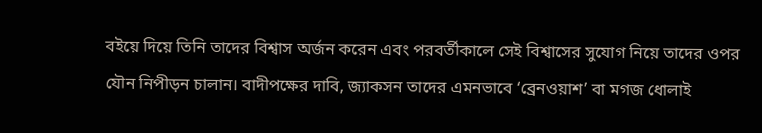বইয়ে দিয়ে তিনি তাদের বিশ্বাস অর্জন করেন এবং পরবর্তীকালে সেই বিশ্বাসের সুযোগ নিয়ে তাদের ওপর যৌন নিপীড়ন চালান। বাদীপক্ষের দাবি, জ্যাকসন তাদের এমনভাবে ‘ব্রেনওয়াশ’ বা মগজ ধোলাই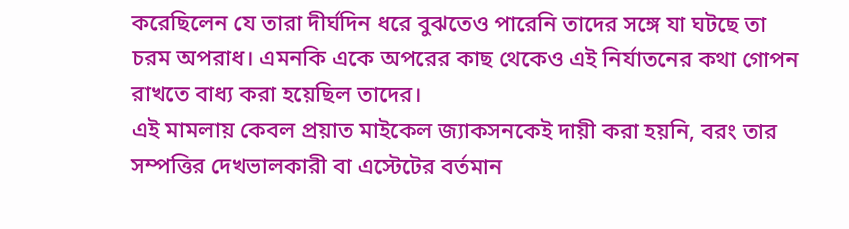করেছিলেন যে তারা দীর্ঘদিন ধরে বুঝতেও পারেনি তাদের সঙ্গে যা ঘটছে তা চরম অপরাধ। এমনকি একে অপরের কাছ থেকেও এই নির্যাতনের কথা গোপন রাখতে বাধ্য করা হয়েছিল তাদের।
এই মামলায় কেবল প্রয়াত মাইকেল জ্যাকসনকেই দায়ী করা হয়নি, বরং তার সম্পত্তির দেখভালকারী বা এস্টেটের বর্তমান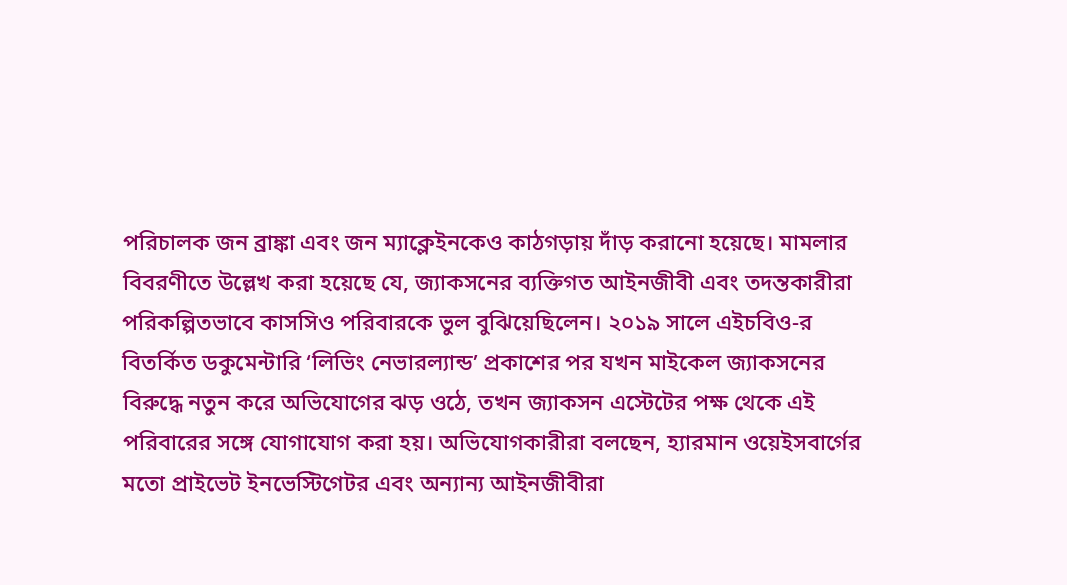পরিচালক জন ব্রাঙ্কা এবং জন ম্যাক্লেইনকেও কাঠগড়ায় দাঁড় করানো হয়েছে। মামলার বিবরণীতে উল্লেখ করা হয়েছে যে, জ্যাকসনের ব্যক্তিগত আইনজীবী এবং তদন্তকারীরা পরিকল্পিতভাবে কাসসিও পরিবারকে ভুল বুঝিয়েছিলেন। ২০১৯ সালে এইচবিও-র বিতর্কিত ডকুমেন্টারি ‘লিভিং নেভারল্যান্ড’ প্রকাশের পর যখন মাইকেল জ্যাকসনের বিরুদ্ধে নতুন করে অভিযোগের ঝড় ওঠে, তখন জ্যাকসন এস্টেটের পক্ষ থেকে এই পরিবারের সঙ্গে যোগাযোগ করা হয়। অভিযোগকারীরা বলছেন, হ্যারমান ওয়েইসবার্গের মতো প্রাইভেট ইনভেস্টিগেটর এবং অন্যান্য আইনজীবীরা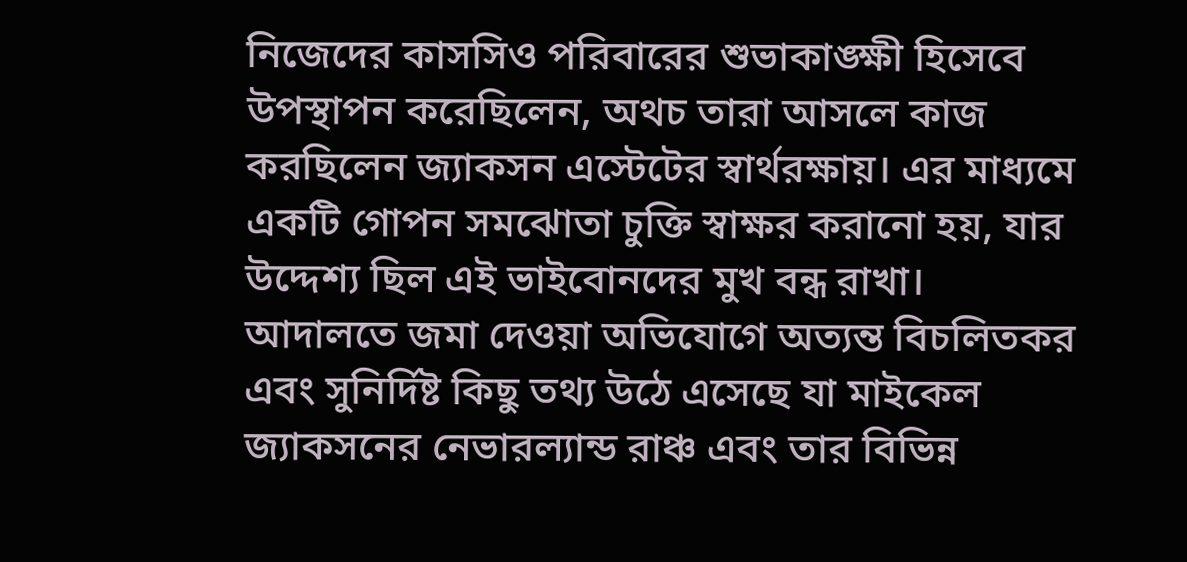নিজেদের কাসসিও পরিবারের শুভাকাঙ্ক্ষী হিসেবে উপস্থাপন করেছিলেন, অথচ তারা আসলে কাজ করছিলেন জ্যাকসন এস্টেটের স্বার্থরক্ষায়। এর মাধ্যমে একটি গোপন সমঝোতা চুক্তি স্বাক্ষর করানো হয়, যার উদ্দেশ্য ছিল এই ভাইবোনদের মুখ বন্ধ রাখা।
আদালতে জমা দেওয়া অভিযোগে অত্যন্ত বিচলিতকর এবং সুনির্দিষ্ট কিছু তথ্য উঠে এসেছে যা মাইকেল জ্যাকসনের নেভারল্যান্ড রাঞ্চ এবং তার বিভিন্ন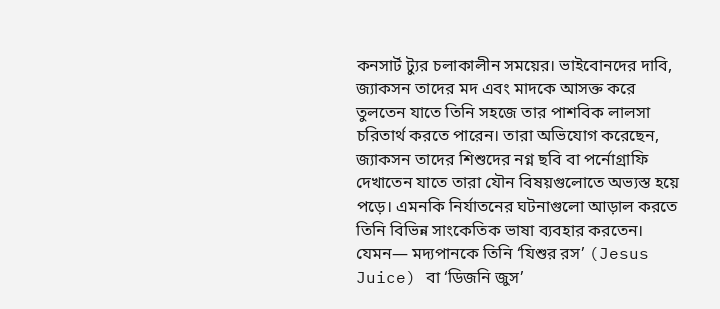কনসার্ট ট্যুর চলাকালীন সময়ের। ভাইবোনদের দাবি, জ্যাকসন তাদের মদ এবং মাদকে আসক্ত করে তুলতেন যাতে তিনি সহজে তার পাশবিক লালসা চরিতার্থ করতে পারেন। তারা অভিযোগ করেছেন, জ্যাকসন তাদের শিশুদের নগ্ন ছবি বা পর্নোগ্রাফি দেখাতেন যাতে তারা যৌন বিষয়গুলোতে অভ্যস্ত হয়ে পড়ে। এমনকি নির্যাতনের ঘটনাগুলো আড়াল করতে তিনি বিভিন্ন সাংকেতিক ভাষা ব্যবহার করতেন। যেমন— মদ্যপানকে তিনি ‘যিশুর রস’ (Jesus Juice) বা ‘ডিজনি জুস’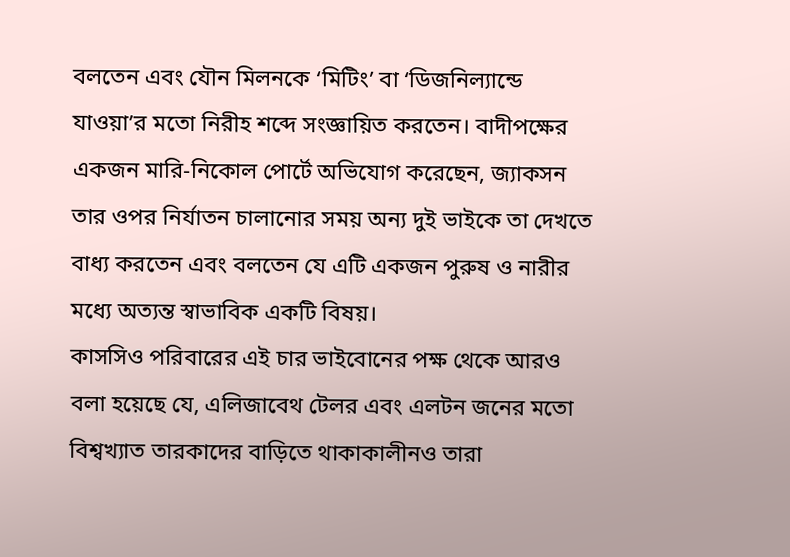বলতেন এবং যৌন মিলনকে ‘মিটিং’ বা ‘ডিজনিল্যান্ডে যাওয়া’র মতো নিরীহ শব্দে সংজ্ঞায়িত করতেন। বাদীপক্ষের একজন মারি-নিকোল পোর্টে অভিযোগ করেছেন, জ্যাকসন তার ওপর নির্যাতন চালানোর সময় অন্য দুই ভাইকে তা দেখতে বাধ্য করতেন এবং বলতেন যে এটি একজন পুরুষ ও নারীর মধ্যে অত্যন্ত স্বাভাবিক একটি বিষয়।
কাসসিও পরিবারের এই চার ভাইবোনের পক্ষ থেকে আরও বলা হয়েছে যে, এলিজাবেথ টেলর এবং এলটন জনের মতো বিশ্বখ্যাত তারকাদের বাড়িতে থাকাকালীনও তারা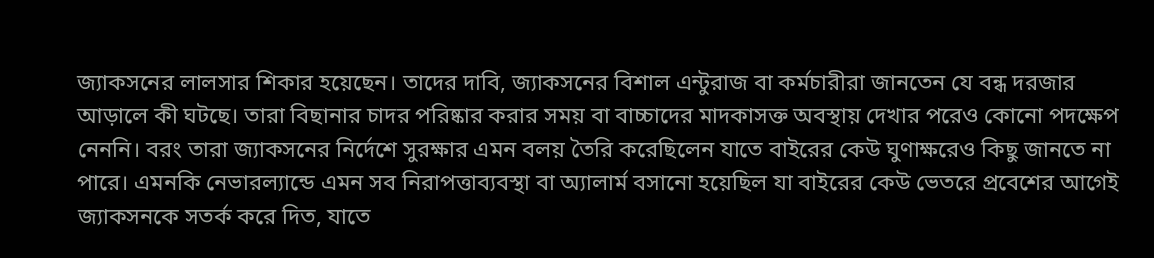জ্যাকসনের লালসার শিকার হয়েছেন। তাদের দাবি, জ্যাকসনের বিশাল এন্টুরাজ বা কর্মচারীরা জানতেন যে বন্ধ দরজার আড়ালে কী ঘটছে। তারা বিছানার চাদর পরিষ্কার করার সময় বা বাচ্চাদের মাদকাসক্ত অবস্থায় দেখার পরেও কোনো পদক্ষেপ নেননি। বরং তারা জ্যাকসনের নির্দেশে সুরক্ষার এমন বলয় তৈরি করেছিলেন যাতে বাইরের কেউ ঘুণাক্ষরেও কিছু জানতে না পারে। এমনকি নেভারল্যান্ডে এমন সব নিরাপত্তাব্যবস্থা বা অ্যালার্ম বসানো হয়েছিল যা বাইরের কেউ ভেতরে প্রবেশের আগেই জ্যাকসনকে সতর্ক করে দিত, যাতে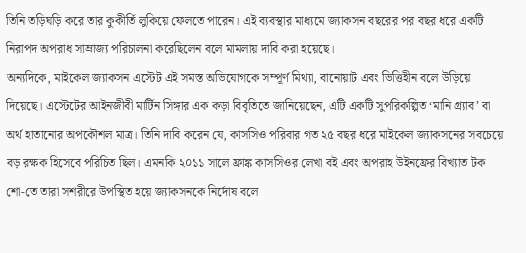তিনি তড়িঘড়ি করে তার কুকীর্তি লুকিয়ে ফেলতে পারেন। এই ব্যবস্থার মাধ্যমে জ্যাকসন বছরের পর বছর ধরে একটি নিরাপদ অপরাধ সাম্রাজ্য পরিচালনা করেছিলেন বলে মামলায় দাবি করা হয়েছে।
অন্যদিকে, মাইকেল জ্যাকসন এস্টেট এই সমস্ত অভিযোগকে সম্পূর্ণ মিথ্যা, বানোয়াট এবং ভিত্তিহীন বলে উড়িয়ে দিয়েছে। এস্টেটের আইনজীবী মার্টিন সিঙ্গার এক কড়া বিবৃতিতে জানিয়েছেন, এটি একটি সুপরিকল্পিত ‘মানি গ্র্যাব’ বা অর্থ হাতানোর অপকৌশল মাত্র। তিনি দাবি করেন যে, কাসসিও পরিবার গত ২৫ বছর ধরে মাইকেল জ্যাকসনের সবচেয়ে বড় রক্ষক হিসেবে পরিচিত ছিল। এমনকি ২০১১ সালে ফ্রাঙ্ক কাসসিওর লেখা বই এবং অপরাহ উইনফ্রের বিখ্যাত টক শো-তে তারা সশরীরে উপস্থিত হয়ে জ্যাকসনকে নির্দোষ বলে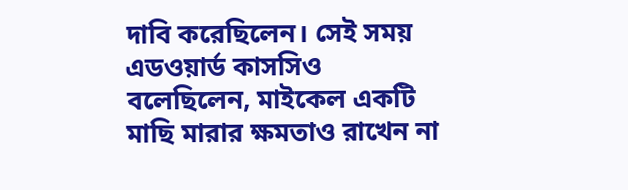দাবি করেছিলেন। সেই সময় এডওয়ার্ড কাসসিও বলেছিলেন, মাইকেল একটি মাছি মারার ক্ষমতাও রাখেন না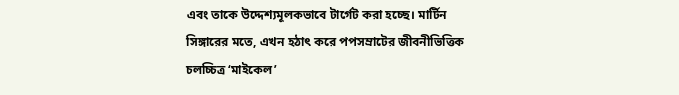এবং তাকে উদ্দেশ্যমূলকভাবে টার্গেট করা হচ্ছে। মার্টিন সিঙ্গারের মতে, এখন হঠাৎ করে পপসম্রাটের জীবনীভিত্তিক চলচ্চিত্র ‘মাইকেল’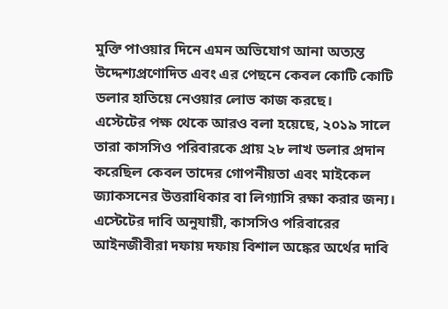মুক্তি পাওয়ার দিনে এমন অভিযোগ আনা অত্যন্ত উদ্দেশ্যপ্রণোদিত এবং এর পেছনে কেবল কোটি কোটি ডলার হাতিয়ে নেওয়ার লোভ কাজ করছে।
এস্টেটের পক্ষ থেকে আরও বলা হয়েছে, ২০১৯ সালে তারা কাসসিও পরিবারকে প্রায় ২৮ লাখ ডলার প্রদান করেছিল কেবল তাদের গোপনীয়তা এবং মাইকেল জ্যাকসনের উত্তরাধিকার বা লিগ্যাসি রক্ষা করার জন্য। এস্টেটের দাবি অনুযায়ী, কাসসিও পরিবারের আইনজীবীরা দফায় দফায় বিশাল অঙ্কের অর্থের দাবি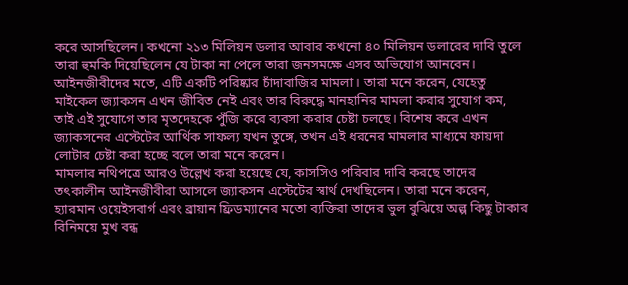করে আসছিলেন। কখনো ২১৩ মিলিয়ন ডলার আবার কখনো ৪০ মিলিয়ন ডলারের দাবি তুলে তারা হুমকি দিয়েছিলেন যে টাকা না পেলে তারা জনসমক্ষে এসব অভিযোগ আনবেন। আইনজীবীদের মতে, এটি একটি পরিষ্কার চাঁদাবাজির মামলা। তারা মনে করেন, যেহেতু মাইকেল জ্যাকসন এখন জীবিত নেই এবং তার বিরুদ্ধে মানহানির মামলা করার সুযোগ কম, তাই এই সুযোগে তার মৃতদেহকে পুঁজি করে ব্যবসা করার চেষ্টা চলছে। বিশেষ করে এখন জ্যাকসনের এস্টেটের আর্থিক সাফল্য যখন তুঙ্গে, তখন এই ধরনের মামলার মাধ্যমে ফায়দা লোটার চেষ্টা করা হচ্ছে বলে তারা মনে করেন।
মামলার নথিপত্রে আরও উল্লেখ করা হয়েছে যে, কাসসিও পরিবার দাবি করছে তাদের তৎকালীন আইনজীবীরা আসলে জ্যাকসন এস্টেটের স্বার্থ দেখছিলেন। তারা মনে করেন, হ্যারমান ওয়েইসবার্গ এবং ব্রায়ান ফ্রিডম্যানের মতো ব্যক্তিরা তাদের ভুল বুঝিয়ে অল্প কিছু টাকার বিনিময়ে মুখ বন্ধ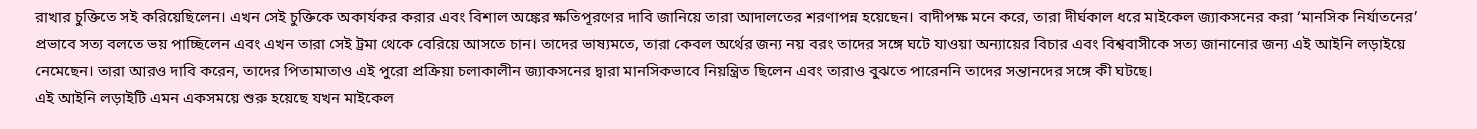রাখার চুক্তিতে সই করিয়েছিলেন। এখন সেই চুক্তিকে অকার্যকর করার এবং বিশাল অঙ্কের ক্ষতিপূরণের দাবি জানিয়ে তারা আদালতের শরণাপন্ন হয়েছেন। বাদীপক্ষ মনে করে, তারা দীর্ঘকাল ধরে মাইকেল জ্যাকসনের করা ‘মানসিক নির্যাতনের’ প্রভাবে সত্য বলতে ভয় পাচ্ছিলেন এবং এখন তারা সেই ট্রমা থেকে বেরিয়ে আসতে চান। তাদের ভাষ্যমতে, তারা কেবল অর্থের জন্য নয় বরং তাদের সঙ্গে ঘটে যাওয়া অন্যায়ের বিচার এবং বিশ্ববাসীকে সত্য জানানোর জন্য এই আইনি লড়াইয়ে নেমেছেন। তারা আরও দাবি করেন, তাদের পিতামাতাও এই পুরো প্রক্রিয়া চলাকালীন জ্যাকসনের দ্বারা মানসিকভাবে নিয়ন্ত্রিত ছিলেন এবং তারাও বুঝতে পারেননি তাদের সন্তানদের সঙ্গে কী ঘটছে।
এই আইনি লড়াইটি এমন একসময়ে শুরু হয়েছে যখন মাইকেল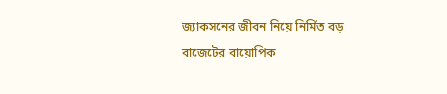জ্যাকসনের জীবন নিয়ে নির্মিত বড় বাজেটের বায়োপিক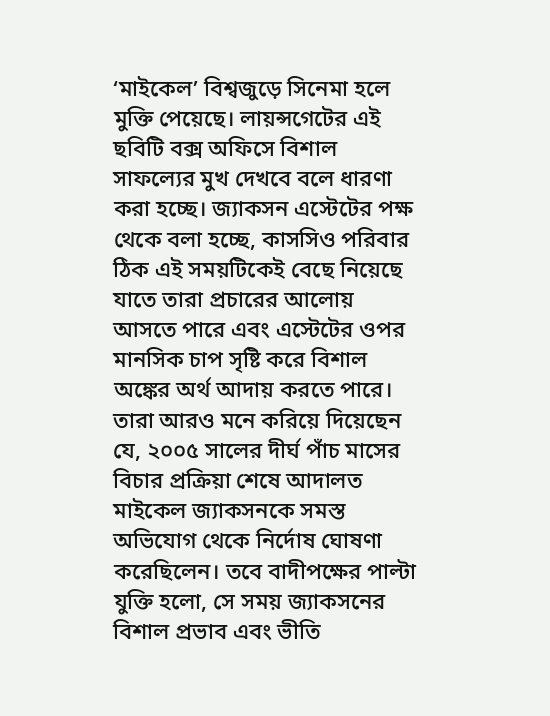‘মাইকেল’ বিশ্বজুড়ে সিনেমা হলে মুক্তি পেয়েছে। লায়ন্সগেটের এই ছবিটি বক্স অফিসে বিশাল সাফল্যের মুখ দেখবে বলে ধারণা করা হচ্ছে। জ্যাকসন এস্টেটের পক্ষ থেকে বলা হচ্ছে, কাসসিও পরিবার ঠিক এই সময়টিকেই বেছে নিয়েছে যাতে তারা প্রচারের আলোয় আসতে পারে এবং এস্টেটের ওপর মানসিক চাপ সৃষ্টি করে বিশাল অঙ্কের অর্থ আদায় করতে পারে। তারা আরও মনে করিয়ে দিয়েছেন যে, ২০০৫ সালের দীর্ঘ পাঁচ মাসের বিচার প্রক্রিয়া শেষে আদালত মাইকেল জ্যাকসনকে সমস্ত অভিযোগ থেকে নির্দোষ ঘোষণা করেছিলেন। তবে বাদীপক্ষের পাল্টা যুক্তি হলো, সে সময় জ্যাকসনের বিশাল প্রভাব এবং ভীতি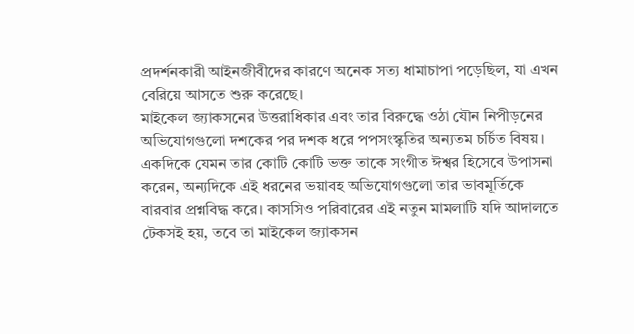প্রদর্শনকারী আইনজীবীদের কারণে অনেক সত্য ধামাচাপা পড়েছিল, যা এখন বেরিয়ে আসতে শুরু করেছে।
মাইকেল জ্যাকসনের উত্তরাধিকার এবং তার বিরুদ্ধে ওঠা যৌন নিপীড়নের অভিযোগগুলো দশকের পর দশক ধরে পপসংস্কৃতির অন্যতম চর্চিত বিষয়। একদিকে যেমন তার কোটি কোটি ভক্ত তাকে সংগীত ঈশ্বর হিসেবে উপাসনা করেন, অন্যদিকে এই ধরনের ভয়াবহ অভিযোগগুলো তার ভাবমূর্তিকে বারবার প্রশ্নবিদ্ধ করে। কাসসিও পরিবারের এই নতুন মামলাটি যদি আদালতে টেকসই হয়, তবে তা মাইকেল জ্যাকসন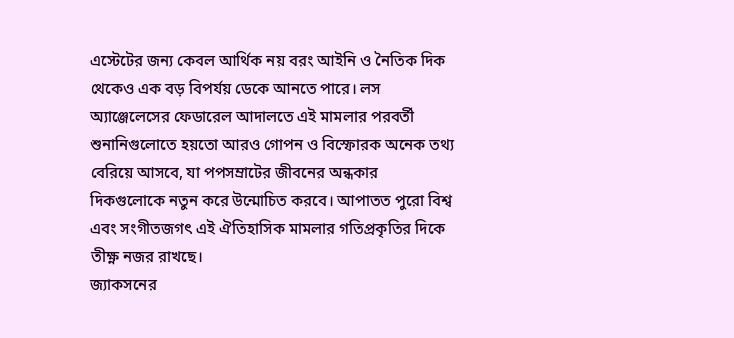এস্টেটের জন্য কেবল আর্থিক নয় বরং আইনি ও নৈতিক দিক থেকেও এক বড় বিপর্যয় ডেকে আনতে পারে। লস অ্যাঞ্জেলেসের ফেডারেল আদালতে এই মামলার পরবর্তী শুনানিগুলোতে হয়তো আরও গোপন ও বিস্ফোরক অনেক তথ্য বেরিয়ে আসবে, যা পপসম্রাটের জীবনের অন্ধকার দিকগুলোকে নতুন করে উন্মোচিত করবে। আপাতত পুরো বিশ্ব এবং সংগীতজগৎ এই ঐতিহাসিক মামলার গতিপ্রকৃতির দিকে তীক্ষ্ণ নজর রাখছে।
জ্যাকসনের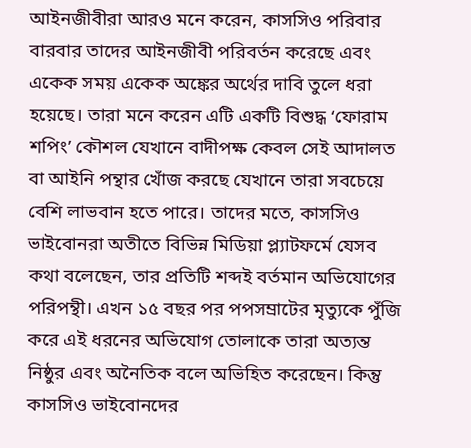আইনজীবীরা আরও মনে করেন, কাসসিও পরিবার বারবার তাদের আইনজীবী পরিবর্তন করেছে এবং একেক সময় একেক অঙ্কের অর্থের দাবি তুলে ধরা হয়েছে। তারা মনে করেন এটি একটি বিশুদ্ধ ‘ফোরাম শপিং’ কৌশল যেখানে বাদীপক্ষ কেবল সেই আদালত বা আইনি পন্থার খোঁজ করছে যেখানে তারা সবচেয়ে বেশি লাভবান হতে পারে। তাদের মতে, কাসসিও ভাইবোনরা অতীতে বিভিন্ন মিডিয়া প্ল্যাটফর্মে যেসব কথা বলেছেন, তার প্রতিটি শব্দই বর্তমান অভিযোগের পরিপন্থী। এখন ১৫ বছর পর পপসম্রাটের মৃত্যুকে পুঁজি করে এই ধরনের অভিযোগ তোলাকে তারা অত্যন্ত নিষ্ঠুর এবং অনৈতিক বলে অভিহিত করেছেন। কিন্তু কাসসিও ভাইবোনদের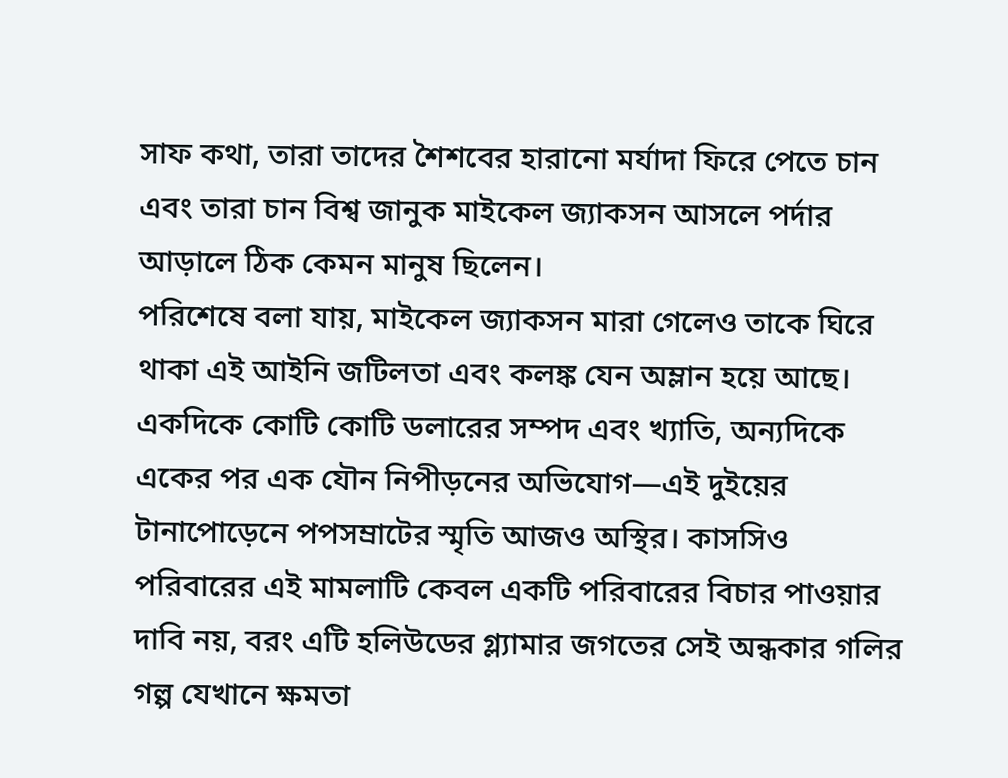সাফ কথা, তারা তাদের শৈশবের হারানো মর্যাদা ফিরে পেতে চান এবং তারা চান বিশ্ব জানুক মাইকেল জ্যাকসন আসলে পর্দার আড়ালে ঠিক কেমন মানুষ ছিলেন।
পরিশেষে বলা যায়, মাইকেল জ্যাকসন মারা গেলেও তাকে ঘিরে থাকা এই আইনি জটিলতা এবং কলঙ্ক যেন অম্লান হয়ে আছে। একদিকে কোটি কোটি ডলারের সম্পদ এবং খ্যাতি, অন্যদিকে একের পর এক যৌন নিপীড়নের অভিযোগ—এই দুইয়ের টানাপোড়েনে পপসম্রাটের স্মৃতি আজও অস্থির। কাসসিও পরিবারের এই মামলাটি কেবল একটি পরিবারের বিচার পাওয়ার দাবি নয়, বরং এটি হলিউডের গ্ল্যামার জগতের সেই অন্ধকার গলির গল্প যেখানে ক্ষমতা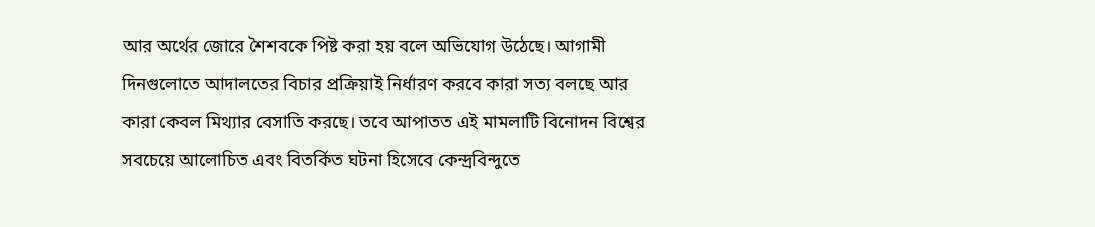আর অর্থের জোরে শৈশবকে পিষ্ট করা হয় বলে অভিযোগ উঠেছে। আগামী দিনগুলোতে আদালতের বিচার প্রক্রিয়াই নির্ধারণ করবে কারা সত্য বলছে আর কারা কেবল মিথ্যার বেসাতি করছে। তবে আপাতত এই মামলাটি বিনোদন বিশ্বের সবচেয়ে আলোচিত এবং বিতর্কিত ঘটনা হিসেবে কেন্দ্রবিন্দুতে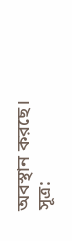অবস্থান করছে।
সূত্র: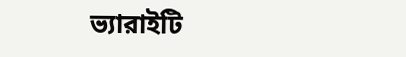ভ্যারাইটি